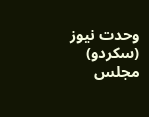وحدت نیوز (سکردو) مجلس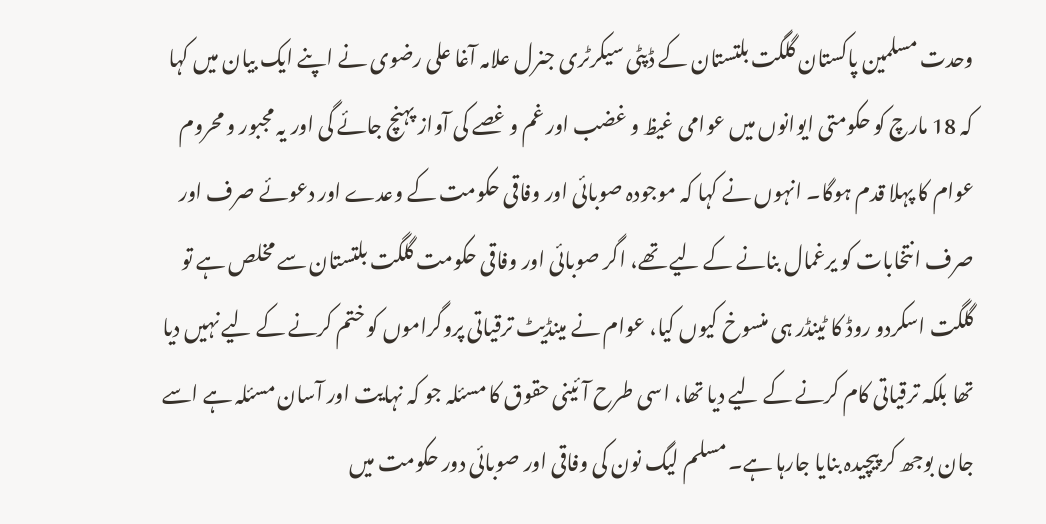وحدت مسلمین پاکستان گلگت بلتستان کے ڈپٹی سیکرٹری جنرل علامہ آغا علی رضوی نے اپنے ایک بیان میں کہا کہ 18 مارچ کو حکومتی ایوانوں میں عوامی غیظ و غضب اور غم و غصے کی آواز پہنچ جائے گی اور یہ مجبور و محروم عوام کا پہلا قدم ہوگا۔ انہوں نے کہا کہ موجودہ صوبائی اور وفاقی حکومت کے وعدے اور دعوئے صرف اور صرف انتخابات کو یرغمال بنانے کے لیے تھے، اگر صوبائی اور وفاقی حکومت گلگت بلتستان سے مخلص ہے تو گلگت اسکردو روڈ کا ٹینڈر ہی منسوخ کیوں کیا، عوام نے مینڈیٹ ترقیاتی پروگراموں کو ختم کرنے کے لیے نہیں دیا تھا بلکہ ترقیاتی کام کرنے کے لیے دیا تھا، اسی طرح آئینی حقوق کا مسئلہ جو کہ نہایت اور آسان مسئلہ ہے اسے جان بوجھ کر پیچیدہ بنایا جارہا ہے۔ مسلم لیگ نون کی وفاقی اور صوبائی دور حکومت میں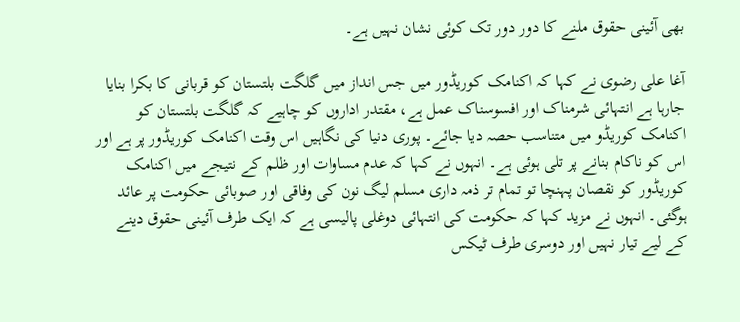بھی آئینی حقوق ملنے کا دور دور تک کوئی نشان نہیں ہے۔

آغا علی رضوی نے کہا کہ اکنامک کوریڈور میں جس انداز میں گلگت بلتستان کو قربانی کا بکرا بنایا جارہا ہے انتہائی شرمناک اور افسوسناک عمل ہے، مقتدر اداروں کو چاہیے کہ گلگت بلتستان کو اکنامک کوریڈو میں متناسب حصہ دیا جائے۔ پوری دنیا کی نگاہیں اس وقت اکنامک کوریڈور پر ہے اور اس کو ناکام بنانے پر تلی ہوئی ہے۔ انہوں نے کہا کہ عدم مساوات اور ظلم کے نتیجے میں اکنامک کوریڈور کو نقصان پہنچا تو تمام تر ذمہ داری مسلم لیگ نون کی وفاقی اور صوبائی حکومت پر عائد ہوگئی۔ انہوں نے مزید کہا کہ حکومت کی انتہائی دوغلی پالیسی ہے کہ ایک طرف آئینی حقوق دینے کے لیے تیار نہیں اور دوسری طرف ٹیکس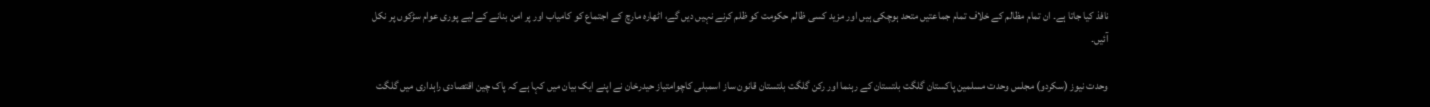نافذ کیا جاتا ہے۔ ان تمام مظالم کے خلاف تمام جماعتیں متحد ہوچکی ہیں اور مزید کسی ظالم حکومت کو ظلم کرنے نہیں دیں گے، اٹھارہ مارچ کے اجتماع کو کامیاب اور پر امن بنانے کے لیے پوری عوام سڑکوں پر نکل آئیں۔

وحدت نیوز (سکردو) مجلس وحدت مسلمین پاکستان گلگت بلتستان کے رہنما اور رکن گلگت بلتستان قانون ساز اسمبلی کاچوامتیاز حیدرخان نے اپنے ایک بیان میں کہا ہے کہ پاک چین اقتصادی راہداری میں گلگت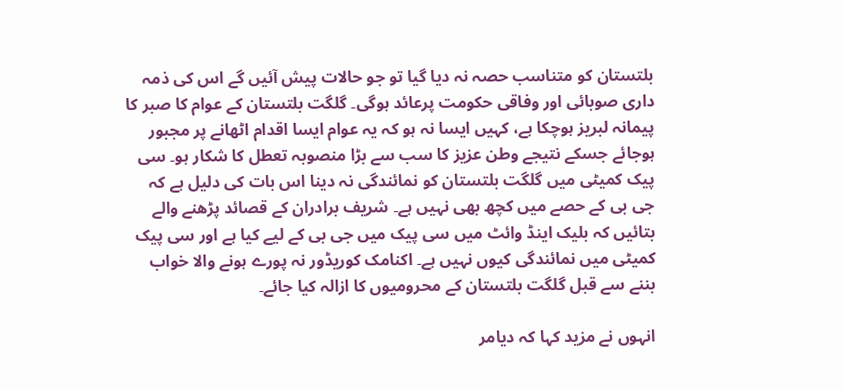بلتستان کو متناسب حصہ نہ دیا گیا تو جو حالات پیش آئیں گے اس کی ذمہ داری صوبائی اور وفاقی حکومت پرعائد ہوگی۔ گلگت بلتستان کے عوام کا صبر کا پیمانہ لبریز ہوچکا ہے، کہیں ایسا نہ ہو کہ یہ عوام ایسا اقدام اٹھانے پر مجبور ہوجائے جسکے نتیجے وطن عزیز کا سب سے بڑا منصوبہ تعطل کا شکار ہو۔ سی پیک کمیٹی میں گلگت بلتستان کو نمائندگی نہ دینا اس بات کی دلیل ہے کہ جی بی کے حصے میں کچھ بھی نہیں ہے۔ شریف برادران کے قصائد پڑھنے والے بتائیں کہ بلیک اینڈ وائٹ میں سی پیک میں جی بی کے لیے کیا ہے اور سی پیک کمیٹی میں نمائندگی کیوں نہیں ہے۔ اکنامک کوریڈور نہ پورے ہونے والا خواب بننے سے قبل گلگت بلتستان کے محرومیوں کا ازالہ کیا جائے۔

انہوں نے مزید کہا کہ دیامر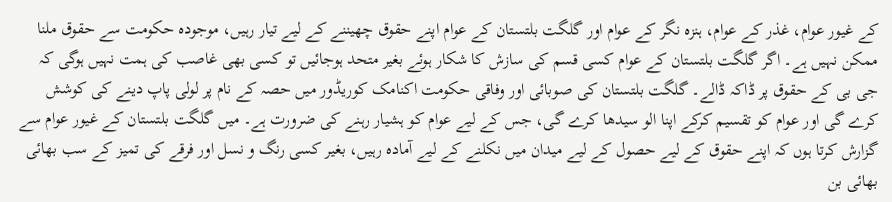کے غیور عوام، غذر کے عوام، ہنزہ نگر کے عوام اور گلگت بلتستان کے عوام اپنے حقوق چھیننے کے لیے تیار رہیں، موجودہ حکومت سے حقوق ملنا ممکن نہیں ہے۔ اگر گلگت بلتستان کے عوام کسی قسم کی سازش کا شکار ہوئے بغیر متحد ہوجائیں تو کسی بھی غاصب کی ہمت نہیں ہوگی کہ جی بی کے حقوق پر ڈاکہ ڈالے۔ گلگت بلتستان کی صوبائی اور وفاقی حکومت اکنامک کوریڈور میں حصہ کے نام پر لولی پاپ دینے کی کوشش کرے گی اور عوام کو تقسیم کرکے اپنا الو سیدھا کرے گی، جس کے لیے عوام کو ہشیار رہنے کی ضرورت ہے۔ میں گلگت بلتستان کے غیور عوام سے گزارش کرتا ہوں کہ اپنے حقوق کے لیے حصول کے لیے میدان میں نکلنے کے لیے آمادہ رہیں، بغیر کسی رنگ و نسل اور فرقے کی تمیز کے سب بھائی بھائی بن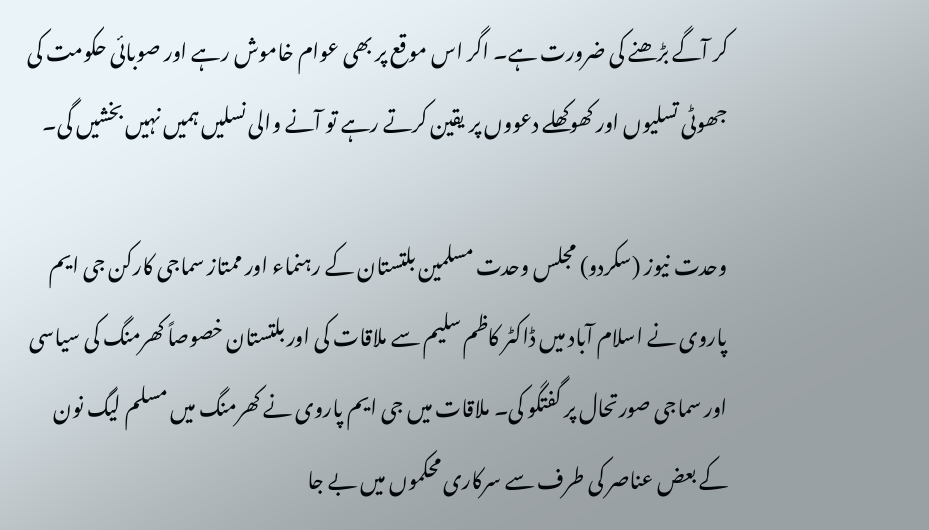کر آگے بڑھنے کی ضرورت ہے۔ اگر اس موقع پر بھی عوام خاموش رہے اور صوبائی حکومت کی جھوٹی تسلیوں اور کھوکھلے دعووں پر یقین کرتے رہے تو آنے والی نسلیں ہمیں نہیں بخشیں گی۔

وحدت نیوز (سکردو) مجلس وحدت مسلمین بلتستان کے رہنماء اور ممتاز سماجی کارکن جی ایم پاروی نے اسلام آباد میں ڈاکٹر کاظم سلیم سے ملاقات کی اور بلتستان خصوصاً کھرمنگ کی سیاسی اور سماجی صورتحال پر گفتگو کی۔ ملاقات میں جی ایم پاروی نے کھرمنگ میں مسلم لیگ نون کے بعض عناصر کی طرف سے سرکاری محکموں میں بے جا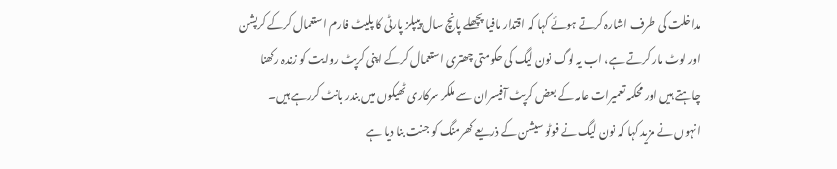مداخلت کی طرف اشارہ کرتے ہوئے کہا کہ اقتدار مافیا پچھلے پانچ سال پیپلز پارٹی کا پلیٹ فارم استعمال کرکے کرپشن اور لوٹ مار کرتے ہے، اب یہ لوگ نون لیگ کی حکومتی چھتری استعمال کرکے اپنی کرپٹ روایت کو زندہ رکھنا چاہتے ہیں اور محکمہ تعمیرات عامہ کے بعض کرپٹ آفیسران سے ملکر سرکاری ٹھیکوں میں بندر بانٹ کررہے ہیں۔ انہوں نے مزید کہا کہ نون لیگ نے فوٹو سیشن کے ذریعے کھرمنگ کو جنت بنا دیا ہے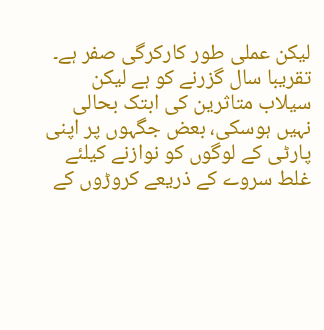لیکن عملی طور کارکرگی صفر ہے۔ تقریبا سال گزرنے کو ہے لیکن سیلاب متاثرین کی ابتک بحالی نہیں ہوسکی، بعض جگہوں پر اپنی پارٹی کے لوگوں کو نوازنے کیلئے غلط سروے کے ذریعے کروڑوں کے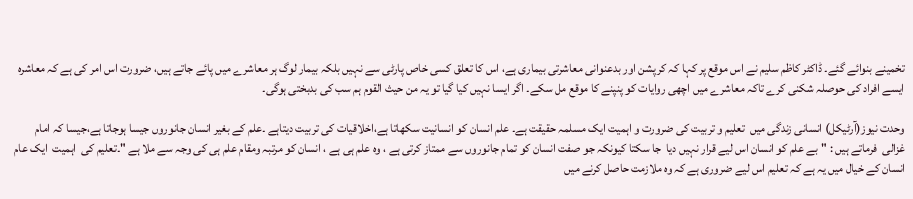تخمینے بنوائے گئے۔ ڈاکٹر کاظم سلیم نے اس موقع پر کہا کہ کرپشن اور بدعنوانی معاشرتی بیماری ہے، اس کا تعلق کسی خاص پارٹی سے نہیں بلکہ بیمار لوگ ہر معاشرے میں پائے جاتے ہیں، ضرورت اس امر کی ہے کہ معاشرہ ایسے افراد کی حوصلہ شکنی کرے تاکہ معاشرے میں اچھی روایات کو پنپنے کا موقع مل سکے۔ اگر ایسا نہیں کیا گیا تو یہ من حیث القوم ہم سب کی بدبختی ہوگی۔

وحدت نیوز(آرٹیکل) انسانی زندگی میں  تعلیم و تربیت کی ضرورت و اہمیت ایک مسلمہ حقیقت ہے۔ علم انسان کو انسانیت سکھاتا ہے،اخلاقیات کی تربیت دیتاہے ۔علم کے بغیر انسان جانوروں جیسا ہوجاتا ہے،جیسا کہ امام غزالی  فرماتے ہیں : "بے علم کو انسان اس لیے قرار نہیں دیا  جا سکتا کیونکہ جو صفت انسان کو تمام جانوروں سے ممتاز کرتی ہے ، وہ علم ہی ہے ، انسان کو مرتبہ ومقام علم ہی کی وجہ سے ملا ہے "۔تعليم کی  اہميت  ايک عام انسان کے خیال میں یہ ہے کہ تعليم اس ليے ضروری ہے کہ وہ ملازمت حاصل کرنے ميں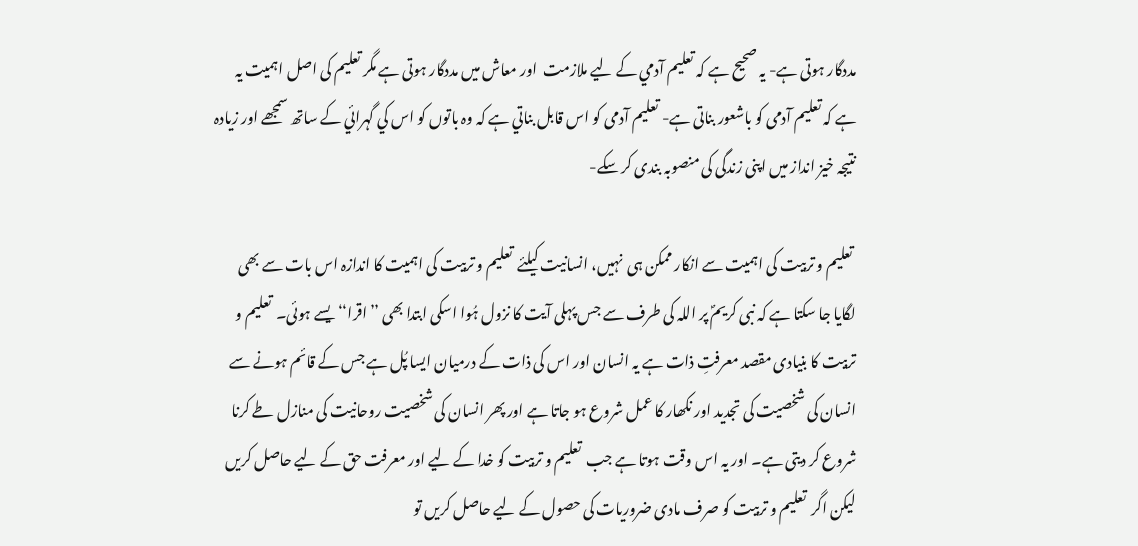مددگار ہوتی ہے- يہ صحيح ہے کہ تعليم آدمي کے ليے ملازمت  اور معاش ميں مددگار ہوتی ہے مگر تعليم کی اصل اہميت يہ ہے کہ تعليم آدمی کو باشعور بناتی ہے- تعليم آدمی کو اس قابل بناتي ہے کہ وہ باتوں کو اس کي گہرائي کے ساتھ سمجھے اور زيادہ نتيجہ خيز انداز ميں اپنی زندگی کی منصوبہ بندی کر سکے-

 تعلیم و تربیت کی اہمیت سے انکار ممکن ہی  نہیں، انسانیت کیلئے  تعلیم و تربیت کی اہمیت کا اندازہ اس بات سے بھی لگایا جا سکتا ہے کہ نبی کریمؐ پر اللہ کی طرف سے جس پہلی آیت کا نزول ہُوا اسکی ابتدا بھی ’’اقرا‘‘ یسے ہوئی۔  تعلیم و تربیت کا بنیادی مقصد معرفتِ ذات ہے یہ انسان اور اس کی ذات کے درمیان ایسا پُل ہے جس کے قائم ہونے سے انسان کی شخصیت کی تجدید اور نکھار کا عمل شروع ہو جاتا ہے اور پھر انسان کی شخصیت روحانیت کی منازل طے کرنا شروع کر دیتی ہے۔ اور یہ اس وقت ہوتا ہے جب  تعلیم و تربیت کو خدا کے لیے اور معرفت حق کے لیے حاصل کریں لیکن اگر  تعلیم و تربیت کو صرف مادی ضروریات کی حصول کے لیے حاصل کریں تو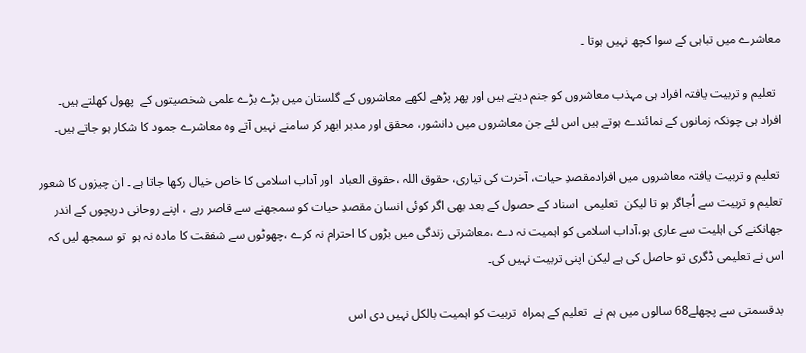معاشرے میں تباہی کے سوا کچھ نہیں ہوتا ۔

  تعلیم و تربیت یافتہ افراد ہی مہذب معاشروں کو جنم دیتے ہیں اور پھر پڑھے لکھے معاشروں کے گلستان میں بڑے بڑے علمی شخصیتوں کے  پھول کھلتے ہیں۔ افراد ہی چونکہ زمانوں کے نمائندے ہوتے ہیں اس لئے جن معاشروں میں دانشور، محقق اور مدبر ابھر کر سامنے نہیں آتے وہ معاشرے جمود کا شکار ہو جاتے ہیں۔

 تعلیم و تربیت یافتہ معاشروں میں افرادمقصدِ حیات، آخرت کی تیاری، حقوق اللہ ،حقوق العباد  اور آداب اسلامی کا خاص خیال رکھا جاتا ہے ۔ ان چیزوں کا شعور  تعلیم و تربیت سے اُجاگر ہو تا لیکن  تعلیمی  اسناد کے حصول کے بعد بھی اگر کوئی انسان مقصدِ حیات کو سمجھنے سے قاصر رہے ، اپنے روحانی دریچوں کے اندر جھانکنے کی اہلیت سے عاری ہو،آداب اسلامی کو اہمیت نہ دے ،معاشرتی زندگی میں بڑوں کا احترام نہ کرے ،چھوٹوں سے شفقت کا مادہ نہ ہو  تو سمجھ لیں کہ اس نے تعلیمی ڈگری تو حاصل کی ہے لیکن اپنی تربیت نہیں کی۔

بدقسمتی سے پچھلے68 سالوں میں ہم نے  تعلیم کے ہمراہ  تربیت کو اہمیت بالکل نہیں دی اس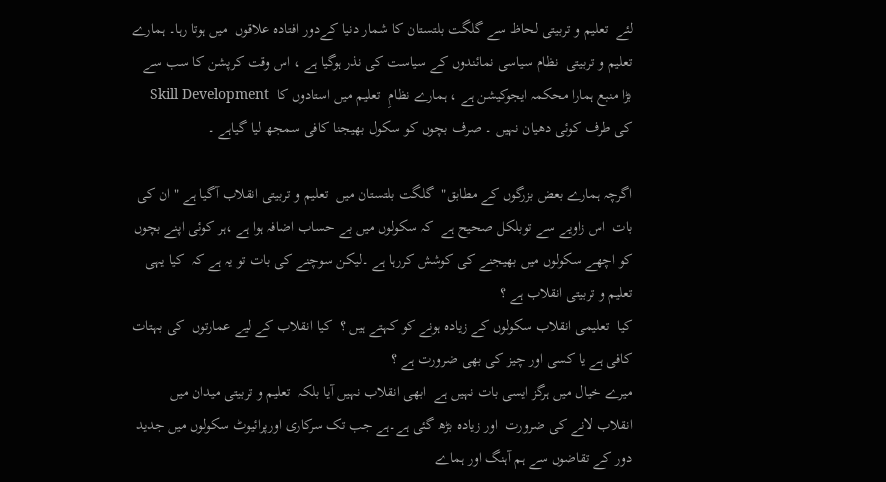لئے  تعلیم و تربیتی لحاظ سے گلگت بلتستان کا شمار دنیا کےدور افتادہ علاقوں  میں ہوتا رہا۔ ہمارے  تعلیم و تربیتی  نظام سیاسی نمائندوں کے سیاست کی نذر ہوگیا ہے ، اس وقت کرپشن کا سب سے بڑا منبع ہمارا محکمہ ایجوکیشن ہے ، ہمارے نظامِ  تعلیم میں استادوں کا  Skill Development کی طرف کوئی دھیان نہیں ۔ صرف بچوں کو سکول بھیجنا کافی سمجھ لیا گیاہے ۔

اگرچہ ہمارے بعض بزرگوں کے مطابق"  گلگت بلتستان میں  تعلیم و تربیتی انقلاب آگیا ہے " ان کی  بات  اس زاویے سے توبلکل صحیح ہے  کہ سکولوں میں بے حساب اضافہ ہوا ہے ،ہر کوئی اپنے بچوں کو اچھے سکولوں میں بھیجنے کی کوشش کررہا ہے ۔لیکن سوچنے کی بات تو یہ ہے کہ  کیا یہی  تعلیم و تربیتی انقلاب ہے ؟
کیا  تعلیمی انقلاب سکولوں کے زیادہ ہونے کو کہتے ہیں ؟  کیا انقلاب کے لیے عمارتوں  کی بہتات کافی ہے یا کسی اور چیز کی بھی ضرورت ہے ؟
میرے خیال میں ہرگز ایسی بات نہیں ہے  ابھی انقلاب نہیں آیا بلکہ  تعلیم و تربیتی میدان میں انقلاب لانے کی ضرورت  اور زیادہ بڑھ گئی ہے۔ہے جب تک سرکاری اورپرائیوٹ سکولوں میں جدید دور کے تقاضوں سے ہم آہنگ اور ہماے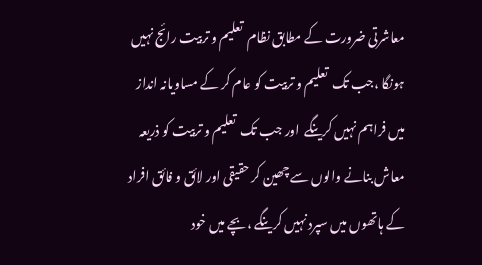معاشرتی ضرورت کے مطابق نظام  تعلیم و تربیت رائج نہیں ہونگا ،جب تک  تعلیم و تربیت کو عام کر کے مساویانہ انداز میں فراہم نہیں کرینگے  اور جب تک  تعلیم و تربیت کو ذریعہ معاش بنانے والوں سے چھین کر حقیقی اور لائق و فائق افراد کے ہاتھوں میں سپرد نہیں کرینگے ،بچے میں خود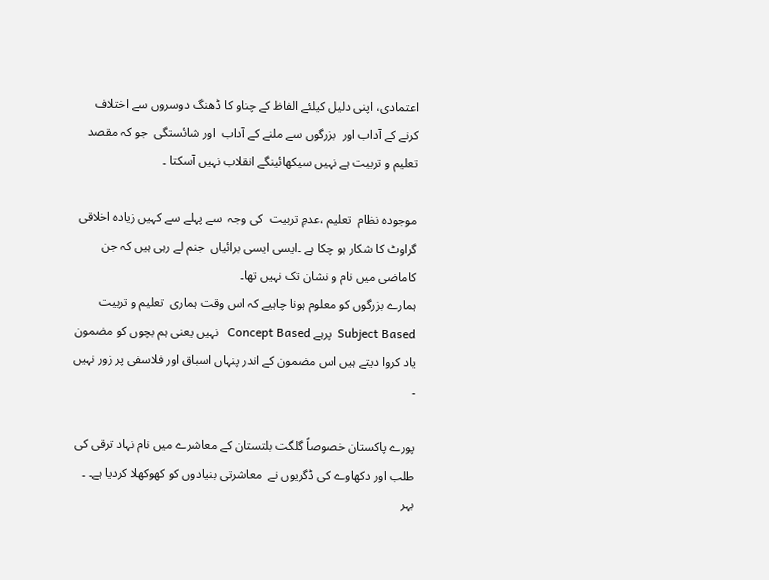اعتمادی، اپنی دلیل کیلئے الفاظ کے چناو کا ڈھنگ دوسروں سے اختلاف کرنے کے آداب اور  بزرگوں سے ملنے کے آداب  اور شائستگی  جو کہ مقصد  تعلیم و تربیت ہے نہیں سیکھائینگے انقلاب نہیں آسکتا ۔

موجودہ نظام  تعلیم ،عدمِ تربیت  کی وجہ  سے پہلے سے کہیں زیادہ اخلاقی گراوٹ کا شکار ہو چکا ہے ۔ایسی ایسی برائیاں  جنم لے رہی ہیں کہ جن کاماضی میں نام و نشان تک نہیں تھا۔
ہمارے بزرگوں کو معلوم ہونا چاہیے کہ اس وقت ہماری  تعلیم و تربیت Subject Based  پرہے Concept Based   نہیں یعنی ہم بچوں کو مضمون یاد کروا دیتے ہیں اس مضمون کے اندر پنہاں اسباق اور فلاسفی پر زور نہیں ۔

پورے پاکستان خصوصاً گلگت بلتستان کے معاشرے میں نام نہاد ترقی کی طلب اور دکھاوے کی ڈگریوں نے  معاشرتی بنیادوں کو کھوکھلا کردیا ہے۔ ۔ بہر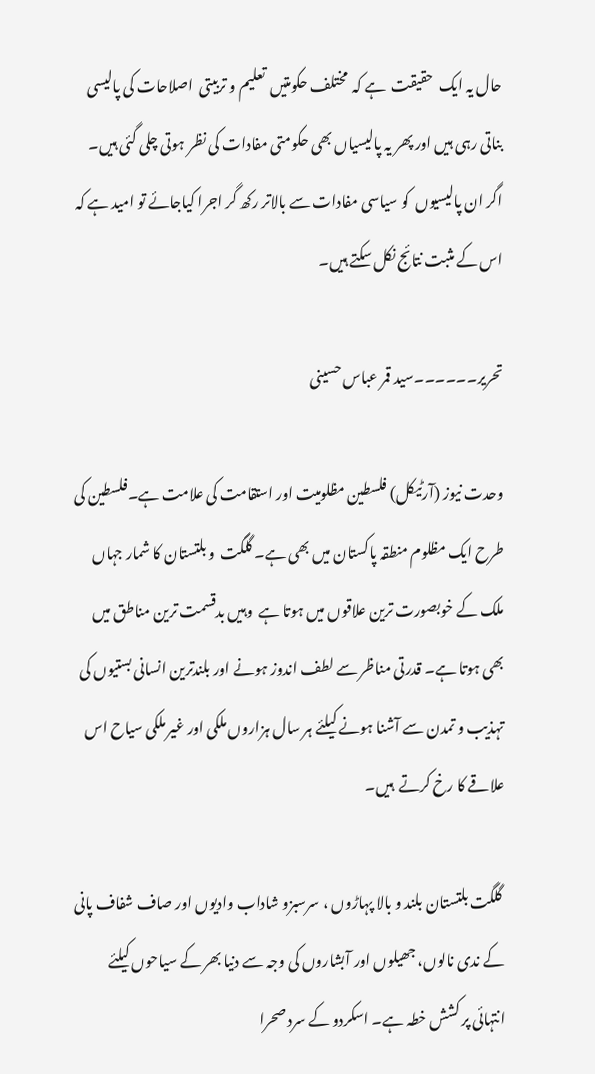حال یہ ایک  حقیقت  ہے کہ  مختلف حکومتیں  تعلیم و تربیتی  اصلاحات کی پالیسی  بناتی رہی ہیں اور پھر یہ پالیسیاں بھی حکومتی مفادات کی نظر ہوتی چلی گئی ہیں۔ اگر ان پالیسیوں  کو سیاسی مفادات سے بالاتر رکھ گر اجرا کیاجائے تو امید ہے کہ اس کے مثبت نتائج نکل سکتے ہیں۔

تحریر۔۔۔۔۔۔سید قمر عباس حسینی

وحدت نیوز (آرٹیکل) فلسطین مظلومیت اور استقامت کی علامت ہے۔فلسطین کی طرح ایک مظلوم منطقہ پاکستان میں بھی ہے۔ گلگت  و بلتستان کا شمار جہاں ملک کے خوبصورت ترین علاقوں میں ہوتا ہے  وہیں بدقسمت ترین مناطق میں بھی ہوتا ہے۔ قدرتی مناظر سے لطف اندوز ہونے اور بلندترین انسانی بستیوں کی تہذیب و تمدن سے آشنا ہونے کیلئے ہر سال ہزاروں ملکی اور غیر ملکی سیاح اس علاقے کا رخ کرتے  ہیں۔

 گلگت بلتستان بلند و بالا پہاڑوں ، سرسبزو شاداب وادیوں اور صاف شفاف پانی کے ندی نالوں، جھیلوں اور آبشاروں کی وجہ سے دنیا بھر کے سیاحوں کیلئے انتہائی پر کشش خطہ ہے۔ اسکردو کے سرد صحرا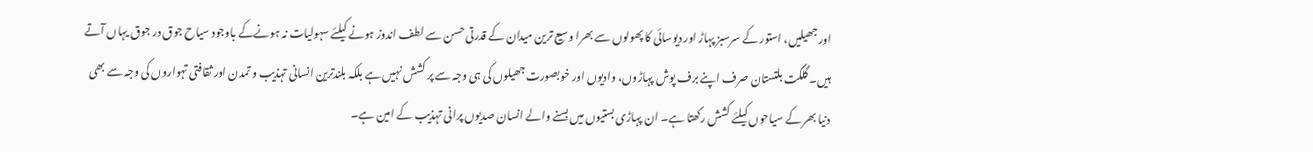اور جھیلیں، استور کے سرسبز پہاڑ اور دیوسائی کا پھولوں سے بھرا وسیع ترین میدان کے قدرتی حسن سے لطف اندوز ہونے کیلئے سہولیات نہ ہونےکے باوجود سیاح جوق در جوق یہاں آتے ہیں۔ گلگت بلتستان صرف اپنے برف پوش پہاڑوں، وادیوں اور خوبصورت جھیلوں کی ہی وجہ سے پر کشش نہیں ہے بلکہ بلندترین انسانی تہذیب و تمدن اور ثقافتی تہواروں کی وجہ سے بھی دنیا بھر کے سیاحوں کیلئے کشش رکھتا ہے۔ ان پہاڑی بستیوں میں بسنے والے انسان صدیوں پرانی تہذیب کے امین ہے۔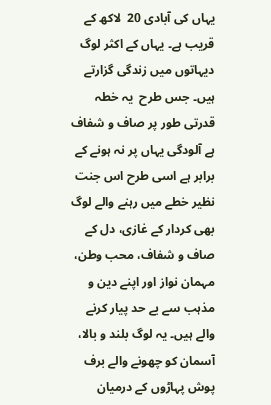یہاں کی آبادی 20  لاکھ کے قریب ہے۔ یہاں کے اکثر لوگ دیہاتوں میں زندگی گزارتے ہیں۔ جس طرح  یہ خطہ قدرتی طور پر صاف و شفاف ہے آلودگی یہاں پر نہ ہونے کے برابر ہے اسی طرح اس جنت نظیر خطے میں رہنے والے لوگ بھی کردار کے غازی، دل کے صاف و شفاف، محب وطن، مہمان نواز اور اپنے دین و مذہب سے بے حد پیار کرنے والے ہیں۔ یہ لوگ بلند و بالا، آسمان کو چھونے والے برف پوش پہاڑوں کے درمیان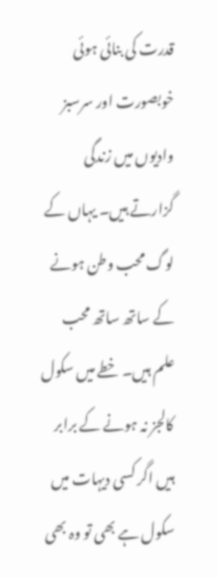قدرت کی بنائی ہوئی خوبصورت اور سرسبز وادیوں میں زندگی گزارتے ہیں۔ یہاں کے لوگ محب وطن ہونے کے ساتھ ساتھ محب علم ہیں۔ خطے میں سکول کالجز نہ ہونے کے برابر ہیں اگر کسی دیہات میں سکول ہے بھی تو وہ بھی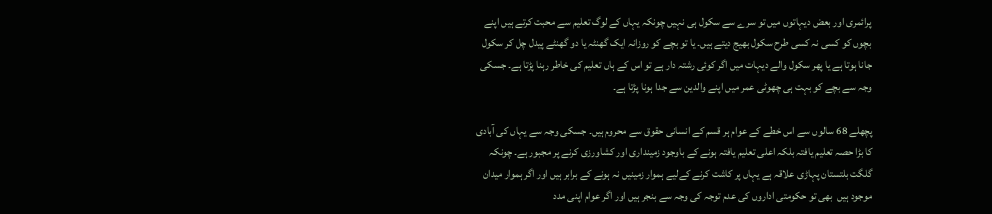پرائمری اور بعض دیہاتوں میں تو سرے سے سکول ہی نہیں چونکہ یہاں کے لوگ تعلیم سے محبت کرتے ہیں اپنے بچوں کو کسی نہ کسی طرح سکول بھیج دیتے ہیں۔ یا تو بچے کو روزانہ ایک گھنٹہ یا دو گھنٹے پیدل چل کر سکول جانا ہوتا ہے یا پھر سکول والے دیہات میں اگر کوئی رشتہ دار ہے تو اس کے ہاں تعلیم کی خاطر رہنا پڑتا ہے۔ جسکی وجہ سے بچے کو بہت ہی چھوٹی عمر میں اپنے والدین سے جدا ہونا پڑتا ہے۔

پچھلے 68 سالوں سے اس خطے کے عوام ہر قسم کے انسانی حقوق سے محروم ہیں۔ جسکی وجہ سے یہاں کی آبادی کا بڑا حصہ تعلیم یافتہ بلکہ اعلی تعلیم یافتہ ہونے کے باوجود زمینداری اور کشاورزی کرنے پر مجبور ہے۔ چونکہ گلگت بلتستان پہاڑی علاقہ ہے یہاں پر کاشت کرنے کےلیے ہموار زمینیں نہ ہونے کے برابر ہیں اور اگر ہموار میدان موجود ہیں  بھی تو حکومتی اداروں کی عدم توجہ کی وجہ سے بنجر ہیں اور اگر عوام اپنی مدد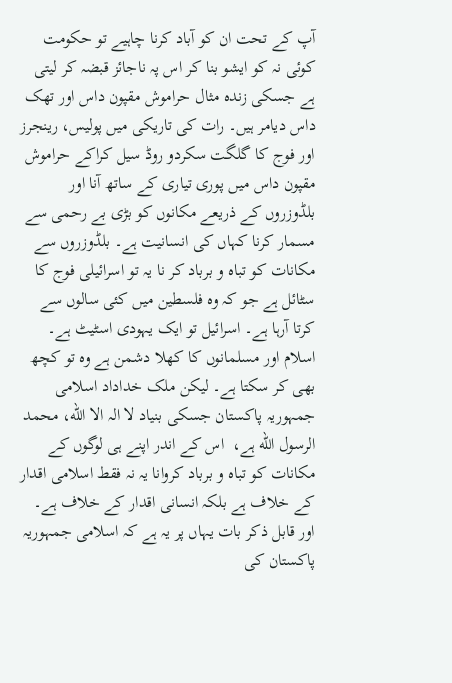آپ کے تحت ان کو آباد کرنا چاہیے تو حکومت کوئی نہ کو ایشو بنا کر اس پہ ناجائز قبضہ کر لیتی ہے جسکی زندہ مثال حراموش مقپون داس اور تھک داس دیامر ہیں۔ رات کی تاریکی میں پولیس، رینجرز اور فوج کا گلگت سکردو روڈ سیل کراکے حراموش مقپون داس میں پوری تیاری کے ساتھ آنا اور بلڈوزروں کے ذریعے مکانوں کو بڑی بے رحمی سے مسمار کرنا کہاں کی انسانیت ہے۔ بلڈوزروں سے مکانات کو تباہ و برباد کر نا یہ تو اسرائیلی فوج کا سٹائل ہے جو کہ وہ فلسطین میں کئی سالوں سے کرتا آرہا ہے۔ اسرائیل تو ایک یہودی اسٹیٹ ہے۔ اسلام اور مسلمانوں کا کھلا دشمن ہے وہ تو کچھ بھی کر سکتا ہے۔ لیکن ملک خداداد اسلامی جمہوریہ پاکستان جسکی بنیاد لا الہ الا الله، محمد الرسول الله ہے،  اس کے اندر اپنے ہی لوگوں کے مکانات کو تباہ و برباد کروانا یہ نہ فقط اسلامی اقدار کے خلاف ہے بلکہ انسانی اقدار کے خلاف ہے۔ اور قابل ذکر بات یہاں پر یہ ہے کہ اسلامی جمہوریہ پاکستان کی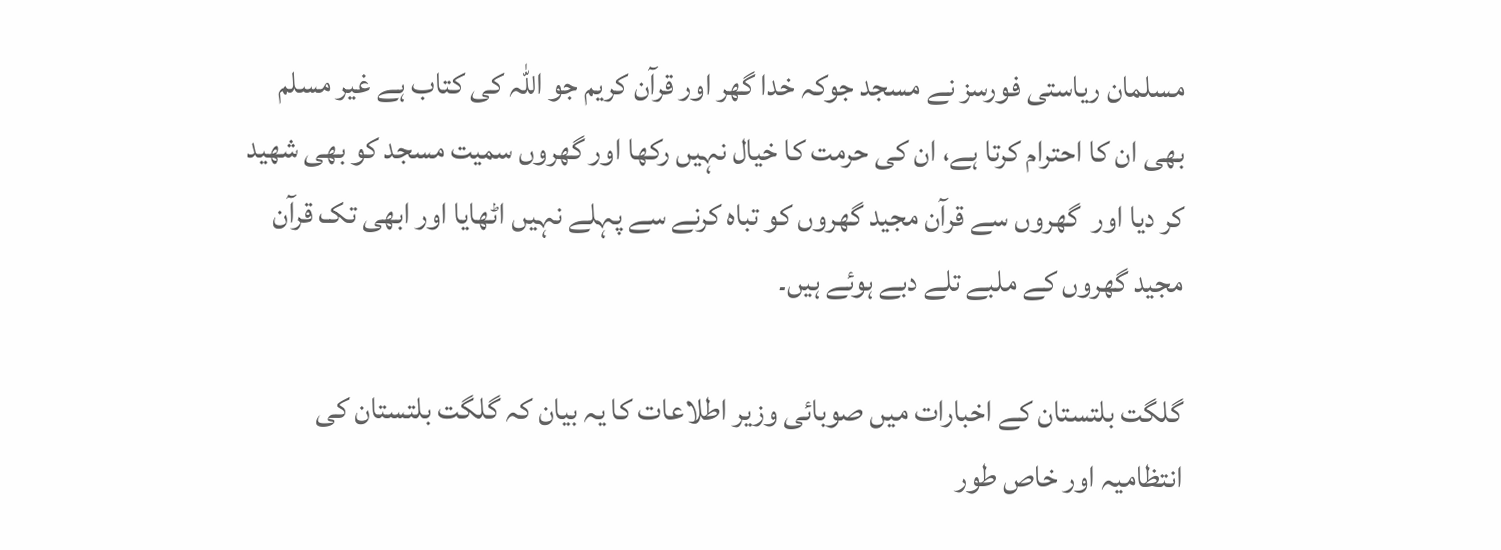مسلمان ریاستی فورسز نے مسجد جوکہ خدا گھر اور قرآن کریم جو اللہ کی کتاب ہے غیر مسلم بھی ان کا احترام کرتا ہے، ان کی حرمت کا خیال نہیں رکھا اور گھروں سمیت مسجد کو بھی شھید کر دیا اور  گھروں سے قرآن مجید گھروں کو تباہ کرنے سے پہلے نہیں اٹھایا اور ابھی تک قرآن مجید گھروں کے ملبے تلے دبے ہوئے ہیں۔

گلگت بلتستان کے اخبارات میں صوبائی وزیر اطلاعات کا یہ بیان کہ گلگت بلتستان کی انتظامیہ اور خاص طور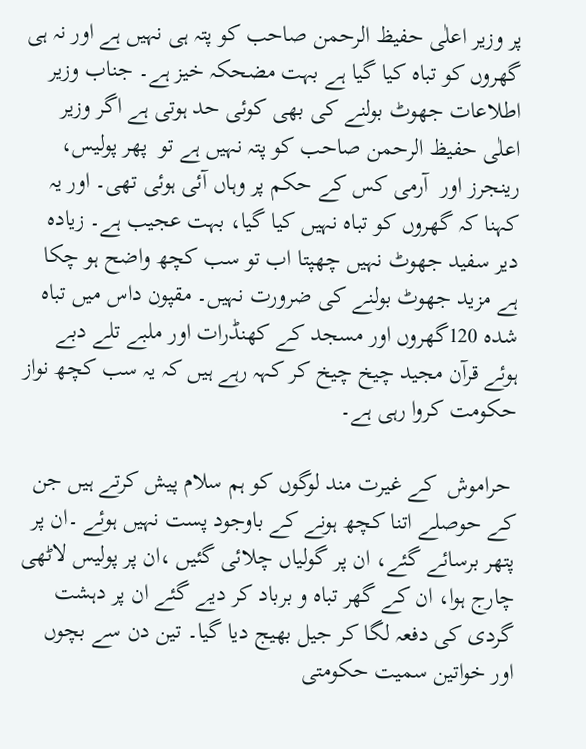پر وزیر اعلٰی حفیظ الرحمن صاحب کو پتہ ہی نہیں ہے اور نہ ہی گھروں کو تباہ کیا گیا ہے بہت مضحکہ خیز ہے۔ جناب وزیر اطلاعات جھوٹ بولنے کی بھی کوئی حد ہوتی ہے اگر وزیر اعلٰی حفیظ الرحمن صاحب کو پتہ نہیں ہے تو  پھر پولیس، رینجرز اور  آرمی کس کے حکم پر وہاں آئی ہوئی تھی۔ اور یہ کہنا کہ گھروں کو تباہ نہیں کیا گیا، بہت عجیب ہے۔ زیادہ دیر سفید جھوٹ نہیں چھپتا اب تو سب کچھ واضح ہو چکا ہے مزید جھوٹ بولنے کی ضرورت نہیں۔ مقپون داس میں تباہ شدہ 120گھروں اور مسجد کے کھنڈرات اور ملبے تلے دبے ہوئے قرآن مجید چیخ چیخ کر کہہ رہے ہیں کہ یہ سب کچھ نواز حکومت کروا رہی ہے۔

 حراموش  کے غیرت مند لوگوں کو ہم سلام پیش کرتے ہیں جن کے حوصلے اتنا کچھ ہونے کے باوجود پست نہیں ہوئے ۔ان پر پتھر برسائے گئے، ان پر گولیاں چلائی گئیں ،ان پر پولیس لاٹھی چارج ہوا، ان کے گھر تباہ و برباد کر دیے گئے ان پر دہشت گردی کی دفعہ لگا کر جیل بھیج دیا گیا۔ تین دن سے بچوں اور خواتین سمیت حکومتی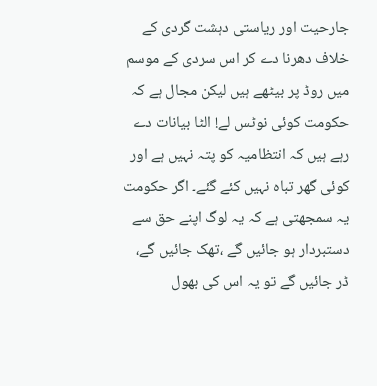جارحیت اور ریاستی دہشت گردی کے خلاف دھرنا دے کر اس سردی کے موسم میں روڈ پر بیٹھے ہیں لیکن مجال ہے کہ حکومت کوئی نوٹس لے! الٹا بیانات دے رہے ہیں کہ انتظامیہ کو پتہ نہیں ہے اور کوئی گھر تباہ نہیں کئے گئے۔ اگر حکومت یہ سمجھتی ہے کہ یہ لوگ اپنے حق سے دستبردار ہو جائیں گے ،تھک جائیں گے، ڈر جائیں گے تو یہ اس کی بھول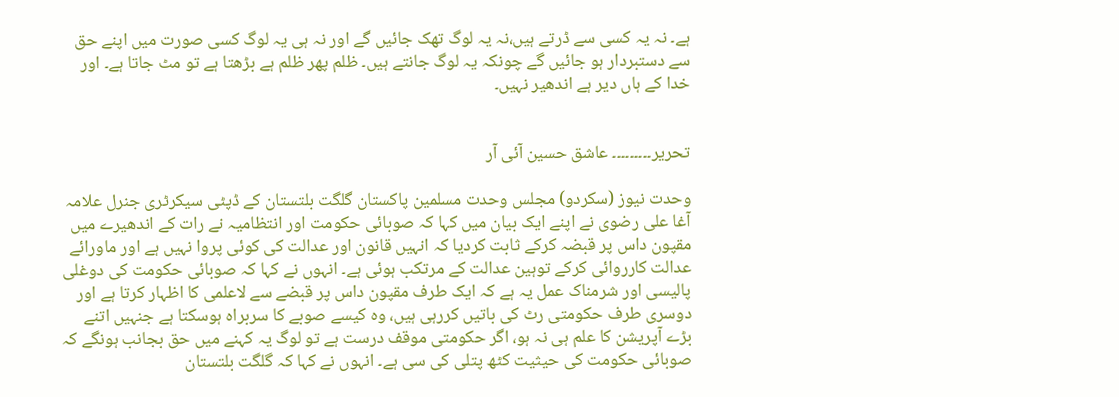ہے۔ نہ یہ کسی سے ڈرتے ہیں،نہ یہ لوگ تھک جائیں گے اور نہ ہی یہ لوگ کسی صورت میں اپنے حق سے دستبردار ہو جائیں گے چونکہ یہ لوگ جانتے ہیں۔ ظلم پھر ظلم ہے بڑھتا ہے تو مٹ جاتا ہے۔ اور خدا کے ہاں دیر ہے اندھیر نہیں۔


تحریر۔۔۔۔۔۔۔۔۔ عاشق حسین آئی آر

وحدت نیوز (سکردو) مجلس وحدت مسلمین پاکستان گلگت بلتستان کے ڈپٹی سیکرٹری جنرل علامہ آغا علی رضوی نے اپنے ایک بیان میں کہا کہ صوبائی حکومت اور انتظامیہ نے رات کے اندھیرے میں مقپون داس پر قبضہ کرکے ثابت کردیا کہ انہیں قانون اور عدالت کی کوئی پروا نہیں ہے اور ماورائے عدالت کارروائی کرکے توہین عدالت کے مرتکب ہوئی ہے۔ انہوں نے کہا کہ صوبائی حکومت کی دوغلی پالیسی اور شرمناک عمل یہ ہے کہ ایک طرف مقپون داس پر قبضے سے لاعلمی کا اظہار کرتا ہے اور دوسری طرف حکومتی رٹ کی باتیں کررہی ہیں، وہ کیسے صوبے کا سربراہ ہوسکتا ہے جنہیں اتنے بڑے آپریشن کا علم ہی نہ ہو، اگر حکومتی موقف درست ہے تو لوگ یہ کہنے میں حق بجانب ہونگے کہ صوبائی حکومت کی حیثیت کٹھ پتلی کی سی ہے۔ انہوں نے کہا کہ گلگت بلتستان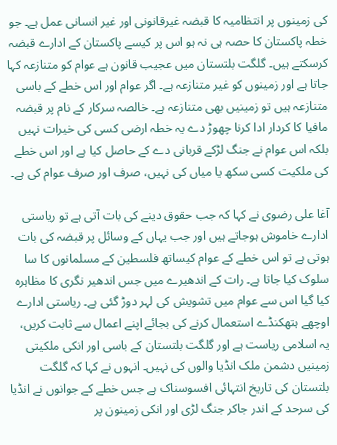کی زمینوں پر انتظامیہ کا قبضہ غیرقانونی اور غیر انسانی عمل ہے۔ جو خطہ پاکستان کا حصہ ہی نہ ہو اس پر کیسے پاکستان کے ادارے قبضہ کرسکتے ہیں۔ گلگت بلتستان میں عجیب قانون ہے عوام کو متنازعہ کہا جاتا ہے اور زمینوں کو غیر متنازعہ ہے۔ اگر عوام اور اس خطے کے باسی متنازعہ ہیں تو زمینیں بھی متنازعہ ہے۔ خالصہ سرکار کے نام پر قبضہ مافیا کا کردار ادا کرنا چھوڑ دے یہ خطہ ارضی کسی کی خیرات نہیں بلکہ اس عوام نے جنگ لڑکے قربانی دے کے حاصل کیا ہے اور اس خطے کی ملکیت کسی سکھ یا میاں کی نہیں، صرف اور صرف عوام کی ہے۔

آغا علی رضوی نے کہا کہ جب حقوق دینے کی بات آتی ہے تو ریاستی ادارے خاموش ہوجاتے ہیں اور جب یہاں کے وسائل پر قبضہ کی بات ہوتی ہے تو اس خطے کے عوام کیساتھ فلسطین کے مسلمانوں کا سا سلوک کیا جاتا ہے۔ رات کے اندھیرے میں جس اندھیر نگری کا مظاہرہ کیا گیا اس سے عوام میں تشویش کی لہر دوڑ گئی ہے۔ ریاستی ادارے اوچھے ہتھکنڈے استعمال کرنے کی بجائے اپنے اعمال سے ثابت کریں، یہ اسلامی ریاست ہے اور گلگت بلتستان کے باسی اور انکی ملکیتی زمینیں دشمن ملک انڈیا والوں کی نہیں۔ انہوں نے کہا کہ گلگت بلتستان کی تاریخ انتہائی افسوسناک ہے جس خطے کے جوانوں نے انڈیا کی سرحد کے اندر جاکر جنگ لڑی اور انکی زمینون پر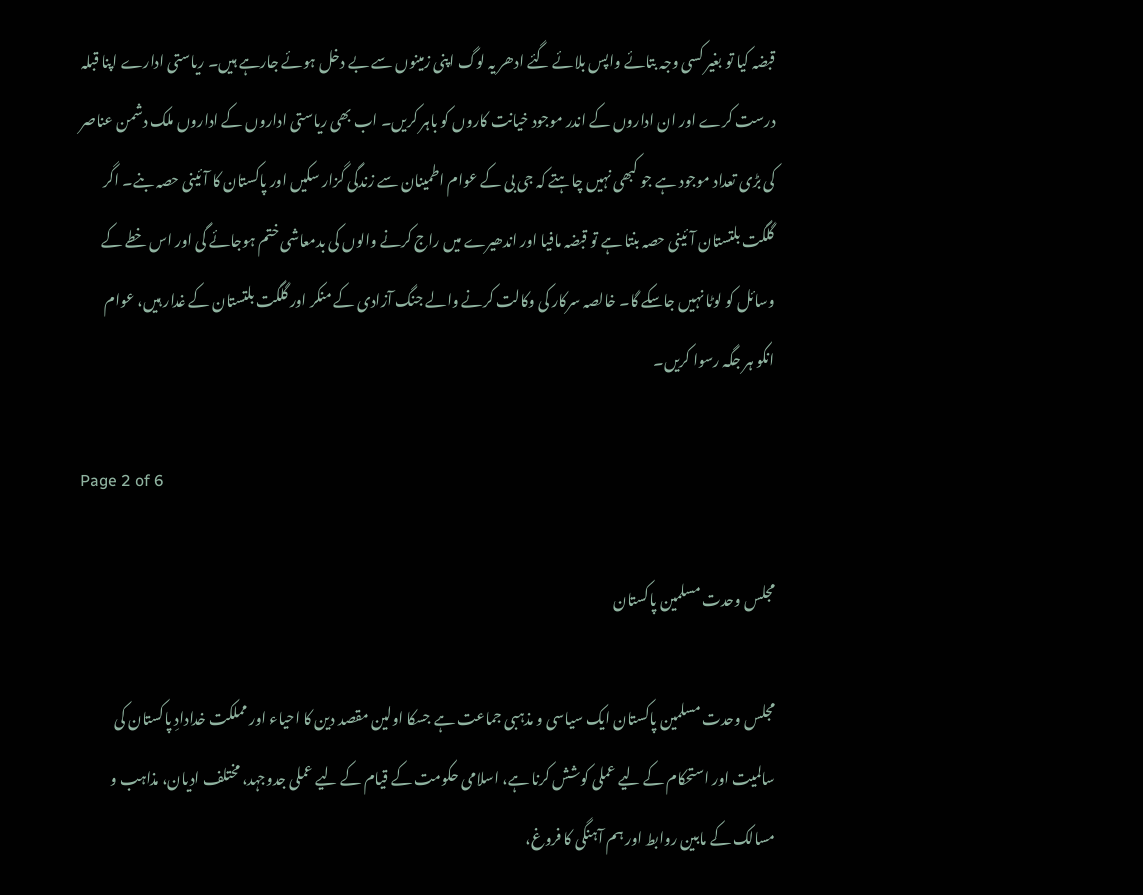قبضہ کیا تو بغیر کسی وجہ بتائے واپس بلائے گئے ادھر یہ لوگ اپنی زمینوں سے بے دخل ہوئے جارہے ہیں۔ ریاستی ادارے اپنا قبلہ درست کرے اور ان اداروں کے اندر موجود خیانت کاروں کو باہر کریں۔ اب بھی ریاستی اداروں کے اداروں ملک دشمن عناصر کی بڑی تعداد موجود ہے جو کبھی نہیں چاہتے کہ جی بی کے عوام اطمینان سے زندگی گزار سکیں اور پاکستان کا آئینی حصہ بنے۔ اگر گلگت بلتستان آئینی حصہ بنتا ہے تو قبضہ مافیا اور اندھیرے میں راج کرنے والوں کی بدمعاشی ختم ہوجائے گی اور اس خطے کے وسائل کو لوٹا نہیں جاسکے گا۔ خالصہ سرکار کی وکالت کرنے والے جنگ آزادی کے منکر اور گلگت بلتستان کے غدار ہیں، عوام انکو ہر جگہ رسوا کریں۔

Page 2 of 6

مجلس وحدت مسلمین پاکستان

مجلس وحدت مسلمین پاکستان ایک سیاسی و مذہبی جماعت ہے جسکا اولین مقصد دین کا احیاء اور مملکت خدادادِ پاکستان کی سالمیت اور استحکام کے لیے عملی کوشش کرنا ہے، اسلامی حکومت کے قیام کے لیے عملی جدوجہد، مختلف ادیان، مذاہب و مسالک کے مابین روابط اور ہم آہنگی کا فروغ،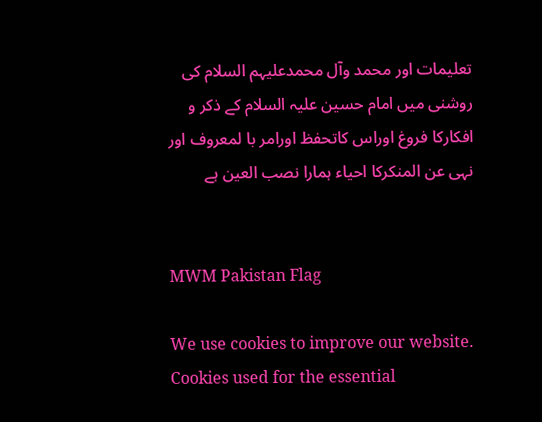تعلیمات اور محمد وآل محمدعلیہم السلام کی روشنی میں امام حسین علیہ السلام کے ذکر و افکارکا فروغ اوراس کاتحفظ اورامر با لمعروف اور نہی عن المنکرکا احیاء ہمارا نصب العین ہے


MWM Pakistan Flag

We use cookies to improve our website. Cookies used for the essential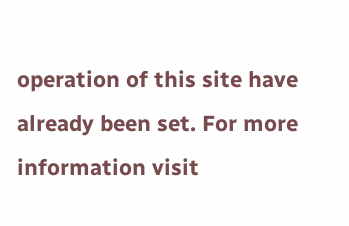operation of this site have already been set. For more information visit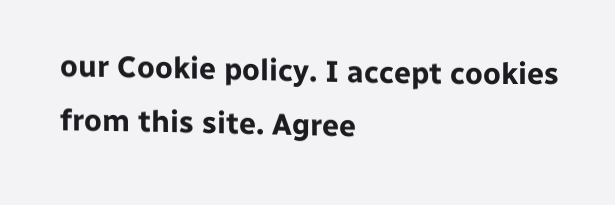our Cookie policy. I accept cookies from this site. Agree